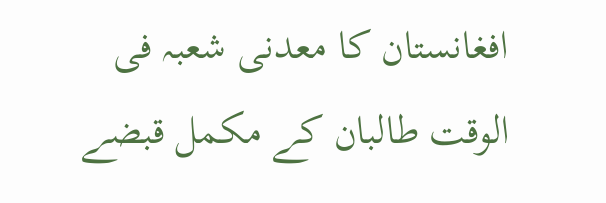افغانستان کا معدنی شعبہ فی الوقت طالبان کے مکمل قبضے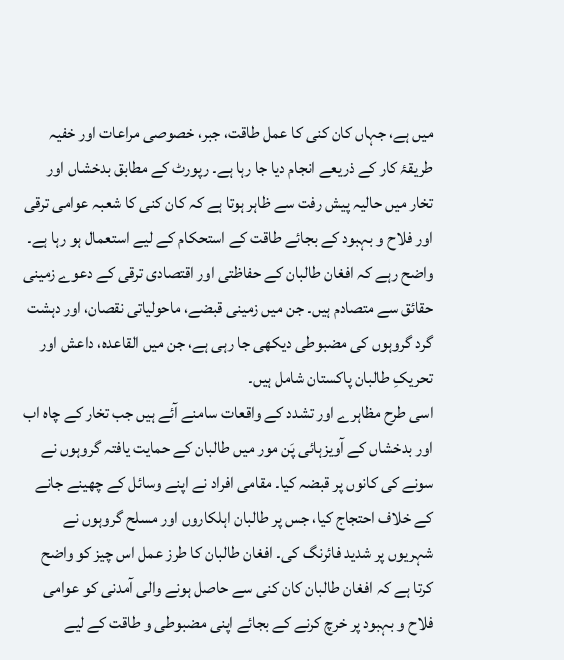میں ہے، جہاں کان کنی کا عمل طاقت، جبر، خصوصی مراعات اور خفیہ طریقۂ کار کے ذریعے انجام دیا جا رہا ہے۔ رپورٹ کے مطابق بدخشاں اور تخار میں حالیہ پیش رفت سے ظاہر ہوتا ہے کہ کان کنی کا شعبہ عوامی ترقی اور فلاح و بہبود کے بجائے طاقت کے استحکام کے لیے استعمال ہو رہا ہے۔ واضح رہے کہ افغان طالبان کے حفاظتی اور اقتصادی ترقی کے دعوے زمینی حقائق سے متصادم ہیں۔ جن میں زمینی قبضے، ماحولیاتی نقصان، اور دہشت گرد گروہوں کی مضبوطی دیکھی جا رہی ہے، جن میں القاعدہ، داعش اور تحریکِ طالبان پاکستان شامل ہیں۔
اسی طرح مظاہرے اور تشدد کے واقعات سامنے آئے ہیں جب تخار کے چاہ اب اور بدخشاں کے آویزہائی پَن مور میں طالبان کے حمایت یافتہ گروہوں نے سونے کی کانوں پر قبضہ کیا۔ مقامی افراد نے اپنے وسائل کے چھینے جانے کے خلاف احتجاج کیا، جس پر طالبان اہلکاروں اور مسلح گروہوں نے شہریوں پر شدید فائرنگ کی۔ افغان طالبان کا طرز عمل اس چیز کو واضح کرتا ہے کہ افغان طالبان کان کنی سے حاصل ہونے والی آمدنی کو عوامی فلاح و بہبود پر خرچ کرنے کے بجائے اپنی مضبوطی و طاقت کے لیے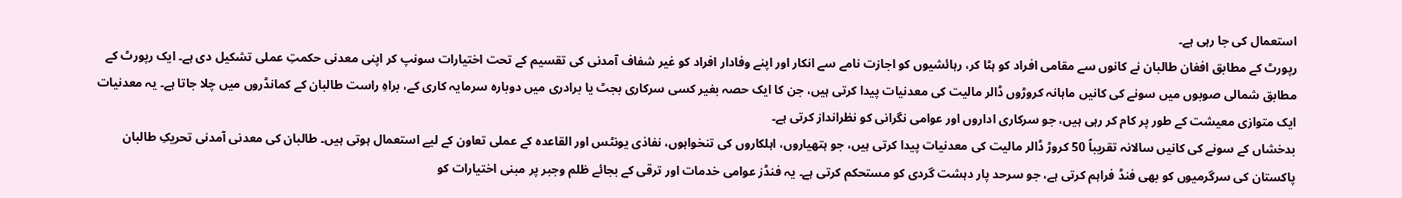استعمال کی جا رہی ہے۔
رپورٹ کے مطابق افغان طالبان نے کانوں سے مقامی افراد کو ہٹا کر، رہائشیوں کو اجازت نامے سے انکار اور اپنے وفادار افراد کو غیر شفاف آمدنی کی تقسیم کے تحت اختیارات سونپ کر اپنی معدنی حکمتِ عملی تشکیل دی ہے۔ ایک رپورٹ کے مطابق شمالی صوبوں میں سونے کی کانیں ماہانہ کروڑوں ڈالر مالیت کی معدنیات پیدا کرتی ہیں، جن کا ایک حصہ بغیر کسی سرکاری بجٹ یا برادری میں دوبارہ سرمایہ کاری کے، براہِ راست طالبان کے کمانڈروں میں چلا جاتا ہے۔ یہ معدنیات ایک متوازی معیشت کے طور پر کام کر رہی ہیں، جو سرکاری اداروں اور عوامی نگرانی کو نظرانداز کرتی ہے۔
بدخشاں کے سونے کی کانیں سالانہ تقریباً 50 کروڑ ڈالر مالیت کی معدنیات پیدا کرتی ہیں، جو ہتھیاروں، اہلکاروں کی تنخواہوں، نفاذی یونٹس اور القاعدہ کے عملی تعاون کے لیے استعمال ہوتی ہیں۔ طالبان کی معدنی آمدنی تحریکِ طالبان پاکستان کی سرگرمیوں کو بھی فنڈ فراہم کرتی ہے، جو سرحد پار دہشت گردی کو مستحکم کرتی ہے۔ یہ فنڈز عوامی خدمات اور ترقی کے بجائے ظلم وجبر پر مبنی اختیارات کو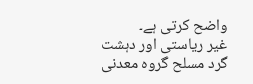واضح کرتی ہے۔
غیر ریاستی اور دہشت گرد مسلح گروہ معدنی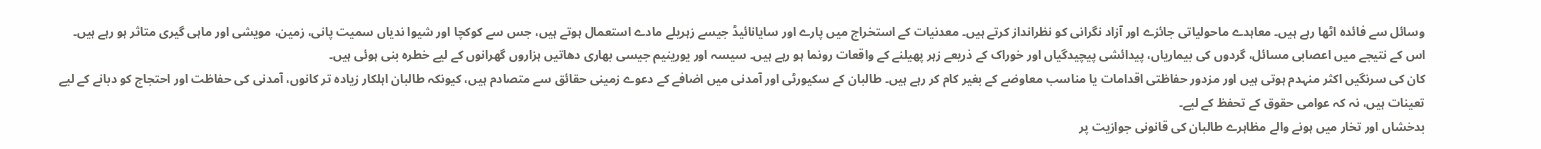وسائل سے فائدہ اٹھا رہے ہیں۔ معاہدے ماحولیاتی جائزے اور آزاد نگرانی کو نظرانداز کرتے ہیں۔ معدنیات کے استخراج میں پارے اور سایانائیڈ جیسے زہریلے مادے استعمال ہوتے ہیں، جس سے کوکچا اور شیوا ندیاں سمیت پانی، زمین، مویشی اور ماہی گیری متاثر ہو رہے ہیں۔ اس کے نتیجے میں اعصابی مسائل، گردوں کی بیماریاں، پیدائشی پیچیدگیاں اور خوراک کے ذریعے زہر پھیلنے کے واقعات رونما ہو رہے ہیں۔ سیسہ اور یورینیم جیسی بھاری دھاتیں ہزاروں گھرانوں کے لیے خطرہ بنی ہوئی ہیں۔
کان کی سرنگیں اکثر منہدم ہوتی ہیں اور مزدور حفاظتی اقدامات یا مناسب معاوضے کے بغیر کام کر رہے ہیں۔ طالبان کے سکیورٹی اور آمدنی میں اضافے کے دعوے زمینی حقائق سے متصادم ہیں، کیونکہ طالبان اہلکار زیادہ تر کانوں، آمدنی کی حفاظت اور احتجاج کو دبانے کے لیے تعینات ہیں، نہ کہ عوامی حقوق کے تحفظ کے لیے۔
بدخشاں اور تخار میں ہونے والے مظاہرے طالبان کی قانونی جوازیت پر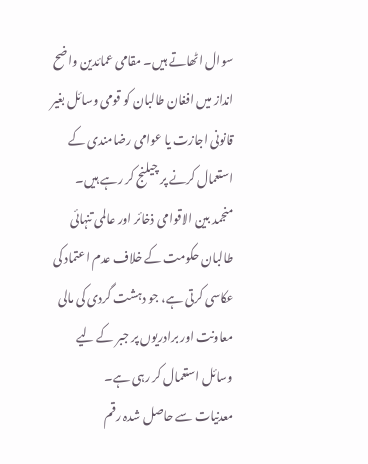سوال اٹھاتے ہیں۔ مقامی عمائدین واضح انداز میں افغان طالبان کو قومی وسائل بغیر قانونی اجازت یا عوامی رضامندی کے استعمال کرنے پر چیلنج کر رہے ہیں۔ منجمد بین الاقوامی ذخائر اور عالمی تنہائی طالبان حکومت کے خلاف عدم اعتماد کی عکاسی کرتی ہے، جو دہشت گردی کی مالی معاونت اور برادریوں پر جبر کے لیے وسائل استعمال کر رہی ہے۔
معدنیات سے حاصل شدہ رقم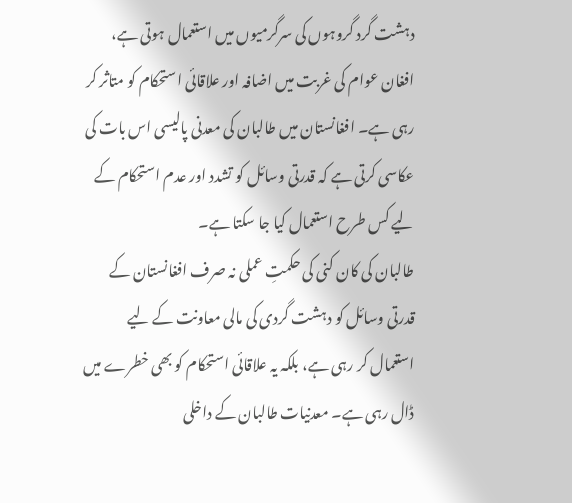دہشت گرد گروہوں کی سرگرمیوں میں استعمال ہوتی ہے، افغان عوام کی غربت میں اضافہ اور علاقائی استحکام کو متاثر کر رہی ہے۔ افغانستان میں طالبان کی معدنی پالیسی اس بات کی عکاسی کرتی ہے کہ قدرتی وسائل کو تشدد اور عدم استحکام کے لیے کس طرح استعمال کیا جا سکتا ہے۔
طالبان کی کان کنی کی حکمتِ عملی نہ صرف افغانستان کے قدرتی وسائل کو دہشت گردی کی مالی معاونت کے لیے استعمال کر رہی ہے، بلکہ یہ علاقائی استحکام کو بھی خطرے میں ڈال رہی ہے۔ معدنیات طالبان کے داخلی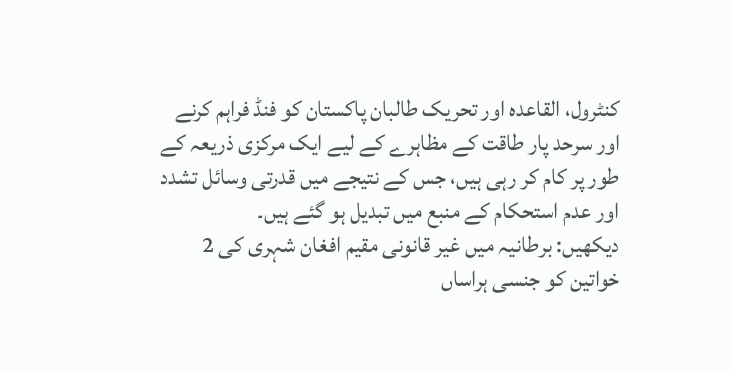کنٹرول، القاعدہ اور تحریک طالبان پاکستان کو فنڈ فراہم کرنے اور سرحد پار طاقت کے مظاہرے کے لیے ایک مرکزی ذریعہ کے طور پر کام کر رہی ہیں، جس کے نتیجے میں قدرتی وسائل تشدد اور عدم استحکام کے منبع میں تبدیل ہو گئے ہیں۔
دیکھیں: برطانیہ میں غیر قانونی مقیم افغان شہری کی 2 خواتین کو جنسی ہراساں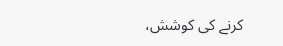کرنے کی کوشش،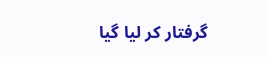گرفتار کر لیا گیا